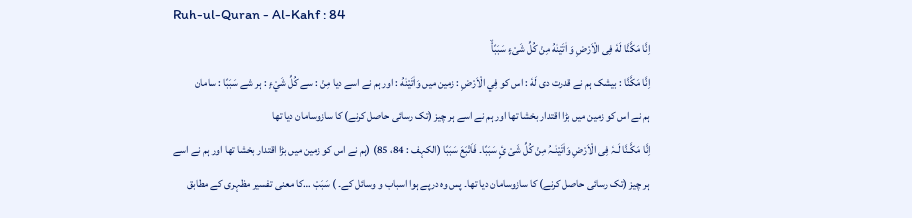Ruh-ul-Quran - Al-Kahf : 84
اِنَّا مَكَّنَّا لَهٗ فِی الْاَرْضِ وَ اٰتَیْنٰهُ مِنْ كُلِّ شَیْءٍ سَبَبًاۙ
اِنَّا مَكَّنَّا : بیشک ہم نے قدرت دی لَهٗ : اس کو فِي الْاَرْضِ : زمین میں وَاٰتَيْنٰهُ : اور ہم نے اسے دیا مِنْ : سے كُلِّ شَيْءٍ : ہر شے سَبَبًا : سامان
ہم نے اس کو زمین میں بڑا اقتدار بخشا تھا اور ہم نے اسے ہر چیز (تک رسائی حاصل کرنے) کا سازوسامان دیا تھا
اِنَّا مَکَّـنَّا لَـہٗ فِی الْاَرْضِ وَاٰتَیْنٰـہُ مِنْ کُلِّ شَیْ ئٍ سَبَبًا۔ فَاَتْبَعَ سَبَبًا (الکہف : 84، 85) (ہم نے اس کو زمین میں بڑا اقتدار بخشا تھا اور ہم نے اسے ہر چیز (تک رسائی حاصل کرنے) کا سازوسامان دیا تھا۔ پس وہ درپے ہوا اسباب و وسائل کے۔ ) سَبَبْ …کا معنی تفسیر مظہری کے مطابق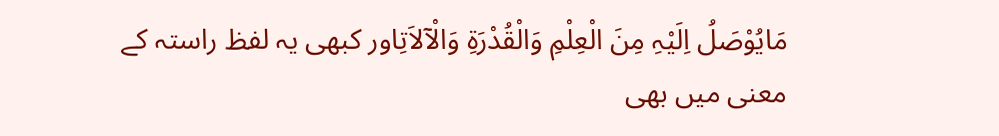مَایُوْصَلُ اِلَیْہِ مِنَ الْعِلْمِ وَالْقُدْرَۃِ وَالْآلاَتِاور کبھی یہ لفظ راستہ کے معنی میں بھی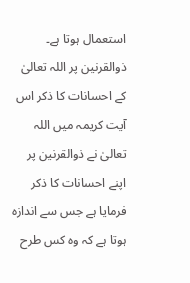استعمال ہوتا ہے۔ ذوالقرنین پر اللہ تعالیٰ کے احسانات کا ذکر اس آیت کریمہ میں اللہ تعالیٰ نے ذوالقرنین پر اپنے احسانات کا ذکر فرمایا ہے جس سے اندازہ ہوتا ہے کہ وہ کس طرح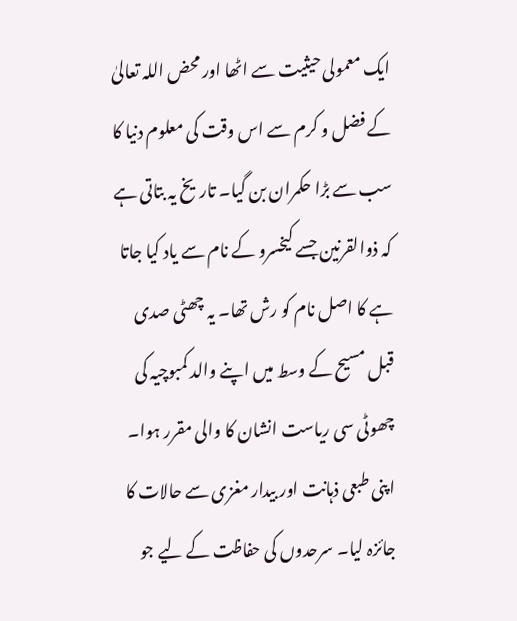ایک معمولی حیثیت سے اٹھا اور محض اللہ تعالیٰ کے فضل و کرم سے اس وقت کی معلوم دنیا کا سب سے بڑا حکمران بن گیا۔ تاریخ یہ بتاتی ہے کہ ذوالقرنین جسے کیخسرو کے نام سے یاد کیا جاتا ہے کا اصل نام کو رش تھا۔ یہ چھٹی صدی قبل مسیح کے وسط میں اپنے والد کمبوچیہ کی چھوٹی سی ریاست انشان کا والی مقرر ہوا۔ اپنی طبعی ذہانت اور بیدار مغزی سے حالات کا جائزہ لیا۔ سرحدوں کی حفاظت کے لیے جو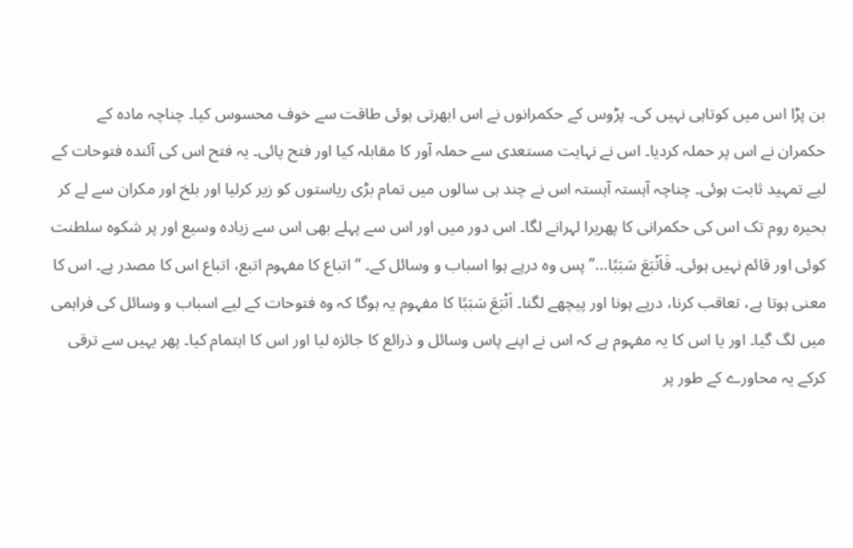بن پڑا اس میں کوتاہی نہیں کی۔ پڑوس کے حکمرانوں نے اس ابھرتی ہوئی طاقت سے خوف محسوس کیا۔ چناچہ مادہ کے حکمران نے اس پر حملہ کردیا۔ اس نے نہایت مستعدی سے حملہ آور کا مقابلہ کیا اور فتح پائی۔ یہ فتح اس کی آئندہ فتوحات کے لیے تمہید ثابت ہوئی۔ چناچہ آہستہ آہستہ اس نے چند ہی سالوں میں تمام بڑی ریاستوں کو زیر کرلیا اور بلخ اور مکران سے لے کر بحیرہ روم تک اس کی حکمرانی کا پھریرا لہرانے لگا۔ اس دور میں اور اس سے پہلے بھی اس سے زیادہ وسیع اور پر شکوہ سلطنت کوئی اور قائم نہیں ہوئی۔ فَاَتْبَعَ سَبَبًا…” پس وہ درپے ہوا اسباب و وسائل کے۔ “ اتباع کا مفہوم اتبع، اتباع اس کا مصدر ہے۔ اس کا معنی ہوتا ہے، تعاقب کرنا، درپے ہونا اور پیچھے لگنا۔ اَتْبَعَ سَبَبًا کا مفہوم یہ ہوگا کہ وہ فتوحات کے لیے اسباب و وسائل کی فراہمی میں لگ گیا۔ اور یا اس کا یہ مفہوم ہے کہ اس نے اپنے پاس وسائل و ذرائع کا جائزہ لیا اور اس کا اہتمام کیا۔ پھر یہیں سے ترقی کرکے یہ محاورے کے طور پر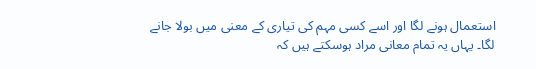استعمال ہونے لگا اور اسے کسی مہم کی تیاری کے معنی میں بولا جانے لگا۔ یہاں یہ تمام معانی مراد ہوسکتے ہیں کہ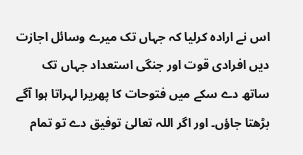اس نے ارادہ کرلیا کہ جہاں تک میرے وسائل اجازت دیں افرادی قوت اور جنگی استعداد جہاں تک ساتھ دے سکے میں فتوحات کا پھریرا لہراتا ہوا آگے بڑھتا جاؤں۔ اور اگر اللہ تعالیٰ توفیق دے تو تمام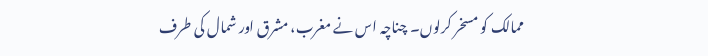ممالک کو مسخر کرلوں۔ چناچہ اس نے مغرب، مشرق اور شمال کی طرف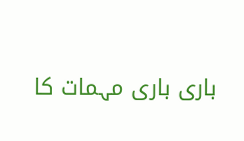باری باری مہمات کا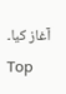آغاز کیا۔
Top